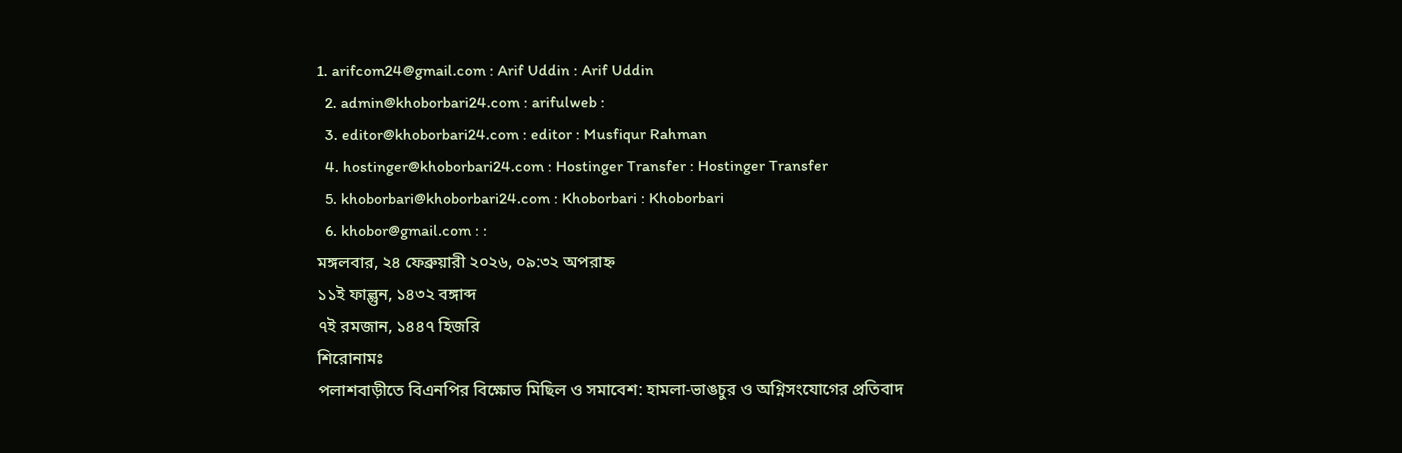1. arifcom24@gmail.com : Arif Uddin : Arif Uddin
  2. admin@khoborbari24.com : arifulweb :
  3. editor@khoborbari24.com : editor : Musfiqur Rahman
  4. hostinger@khoborbari24.com : Hostinger Transfer : Hostinger Transfer
  5. khoborbari@khoborbari24.com : Khoborbari : Khoborbari
  6. khobor@gmail.com : :
মঙ্গলবার, ২৪ ফেব্রুয়ারী ২০২৬, ০৯:৩২ অপরাহ্ন
১১ই ফাল্গুন, ১৪৩২ বঙ্গাব্দ
৭ই রমজান, ১৪৪৭ হিজরি
শিরোনামঃ
পলাশবাড়ীতে বিএনপির বিক্ষোভ মিছিল ও সমাবেশ: হামলা-ভাঙচুর ও অগ্নিসংযোগের প্রতিবাদ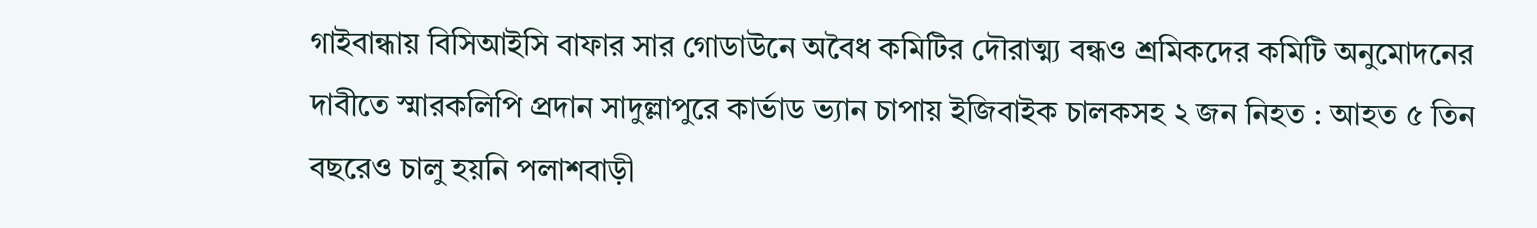গাইবান্ধায় বিসিআইসি বাফার সার গোডাউনে অবৈধ কমিটির দৌরাত্ম্য বন্ধও শ্রমিকদের কমিটি অনুমোদনের দাবীতে স্মারকলিপি প্রদান সাদুল্লাপুরে কার্ভাড ভ্যান চাপায় ইজিবাইক চালকসহ ২ জন নিহত : আহত ৫ তিন বছরেও চালু হয়নি পলাশবাড়ী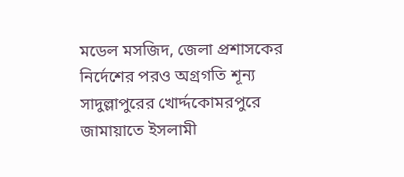মডেল মসজিদ, জেলা প্রশাসকের নির্দেশের পরও অগ্রগতি শূন্য সাদুল্লাপুরের খোর্দ্দকোমরপুরে জামায়াতে ইসলামী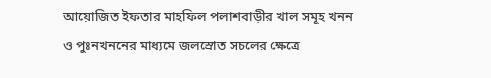আয়োজিত ইফতার মাহফিল পলাশবাড়ীর খাল সমূহ খনন ও পুঃনখননের মাধ্যমে জলস্রোত সচলের ক্ষেত্রে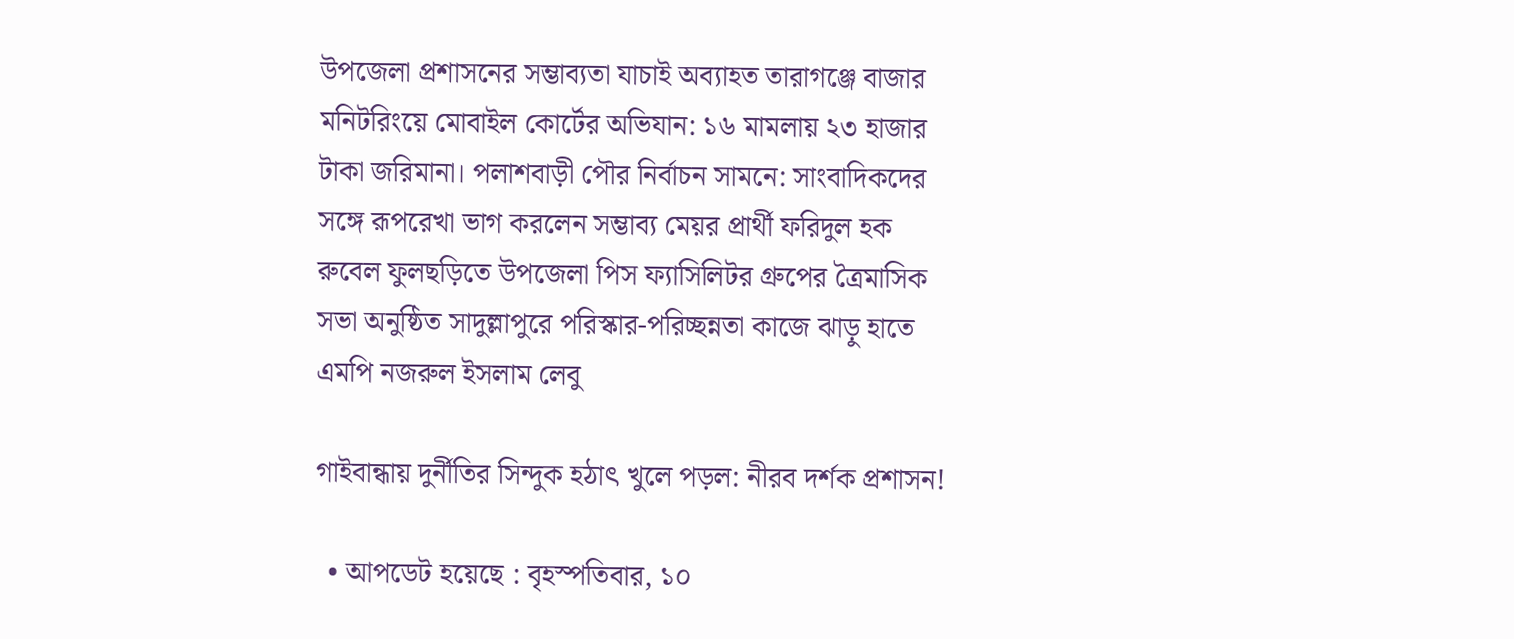উপজেলা প্রশাসনের সম্ভাব্যতা যাচাই অব্যাহত তারাগঞ্জে বাজার মনিটরিংয়ে মোবাইল কোর্টের অভিযান: ১৬ মামলায় ২৩ হাজার টাকা জরিমানা। পলাশবাড়ী পৌর নির্বাচন সামনে: সাংবাদিকদের সঙ্গে রূপরেখা ভাগ করলেন সম্ভাব্য মেয়র প্রার্থী ফরিদুল হক রুবেল ফুলছড়িতে উপজেলা পিস ফ্যাসিলিটর গ্রুপের ত্রৈমাসিক সভা অনুষ্ঠিত সাদুল্লাপুরে পরিস্কার-পরিচ্ছন্নতা কাজে ঝাড়ু হাতে এমপি নজরুল ইসলাম লেবু

গাইবান্ধায় দুর্নীতির সিন্দুক হঠাৎ খুলে পড়ল: নীরব দর্শক প্রশাসন!

  • আপডেট হয়েছে : বৃহস্পতিবার, ১০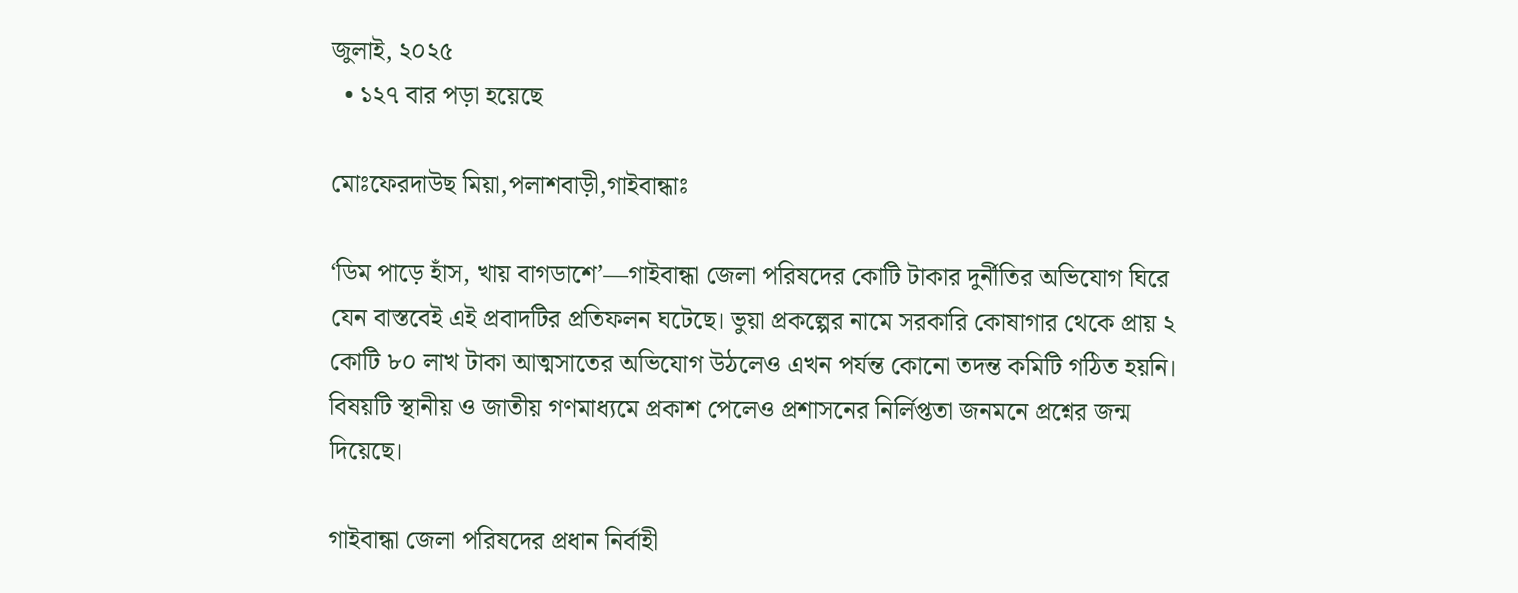জুলাই, ২০২৫
  • ১২৭ বার পড়া হয়েছে

মোঃফেরদাউছ মিয়া,পলাশবাড়ী,গাইবান্ধাঃ

‘ডিম পাড়ে হাঁস, খায় বাগডাশে’—গাইবান্ধা জেলা পরিষদের কোটি টাকার দুর্নীতির অভিযোগ ঘিরে যেন বাস্তবেই এই প্রবাদটির প্রতিফলন ঘটেছে। ভুয়া প্রকল্পের নামে সরকারি কোষাগার থেকে প্রায় ২ কোটি ৮০ লাখ টাকা আত্মসাতের অভিযোগ উঠলেও এখন পর্যন্ত কোনো তদন্ত কমিটি গঠিত হয়নি। বিষয়টি স্থানীয় ও জাতীয় গণমাধ্যমে প্রকাশ পেলেও প্রশাসনের নির্লিপ্ততা জনমনে প্রশ্নের জন্ম দিয়েছে।

গাইবান্ধা জেলা পরিষদের প্রধান নির্বাহী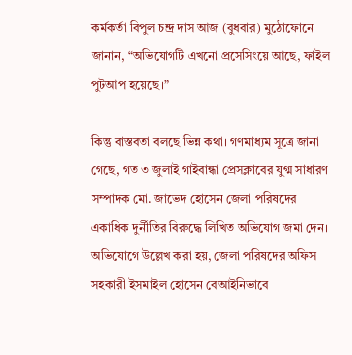কর্মকর্তা বিপুল চন্দ্র দাস আজ (বুধবার) মুঠোফোনে জানান, “অভিযোগটি এখনো প্রসেসিংয়ে আছে, ফাইল পুটআপ হয়েছে।”

কিন্তু বাস্তবতা বলছে ভিন্ন কথা। গণমাধ্যম সূত্রে জানা গেছে, গত ৩ জুলাই গাইবান্ধা প্রেসক্লাবের যুগ্ম সাধারণ সম্পাদক মো. জাভেদ হোসেন জেলা পরিষদের একাধিক দুর্নীতির বিরুদ্ধে লিখিত অভিযোগ জমা দেন। অভিযোগে উল্লেখ করা হয়, জেলা পরিষদের অফিস সহকারী ইসমাইল হোসেন বেআইনিভাবে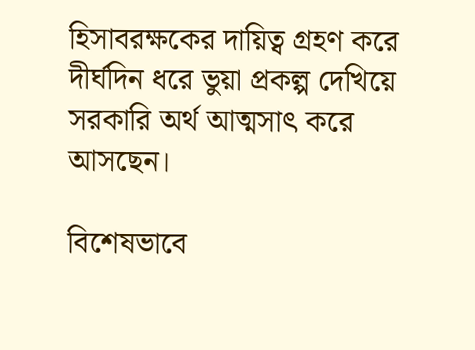হিসাবরক্ষকের দায়িত্ব গ্রহণ করে দীর্ঘদিন ধরে ভুয়া প্রকল্প দেখিয়ে সরকারি অর্থ আত্মসাৎ করে আসছেন।

বিশেষভাবে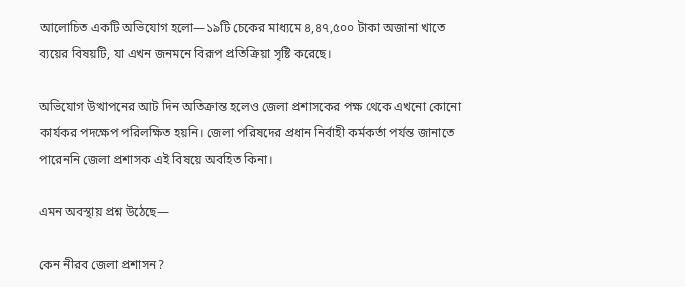আলোচিত একটি অভিযোগ হলো—১৯টি চেকের মাধ্যমে ৪,৪৭,৫০০ টাকা অজানা খাতে ব্যয়ের বিষয়টি, যা এখন জনমনে বিরূপ প্রতিক্রিয়া সৃষ্টি করেছে।

অভিযোগ উত্থাপনের আট দিন অতিক্রান্ত হলেও জেলা প্রশাসকের পক্ষ থেকে এখনো কোনো কার্যকর পদক্ষেপ পরিলক্ষিত হয়নি। জেলা পরিষদের প্রধান নির্বাহী কর্মকর্তা পর্যন্ত জানাতে পারেননি জেলা প্রশাসক এই বিষয়ে অবহিত কিনা।

এমন অবস্থায় প্রশ্ন উঠেছে—

কেন নীরব জেলা প্রশাসন?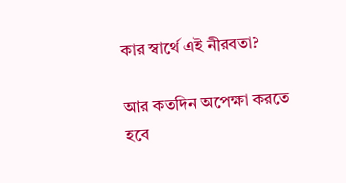কার স্বার্থে এই নীরবতা?

আর কতদিন অপেক্ষা করতে হবে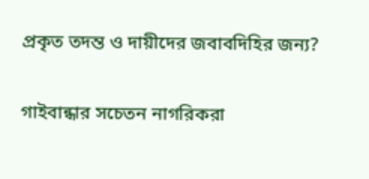প্রকৃত তদন্ত ও দায়ীদের জবাবদিহির জন্য?

গাইবান্ধার সচেতন নাগরিকরা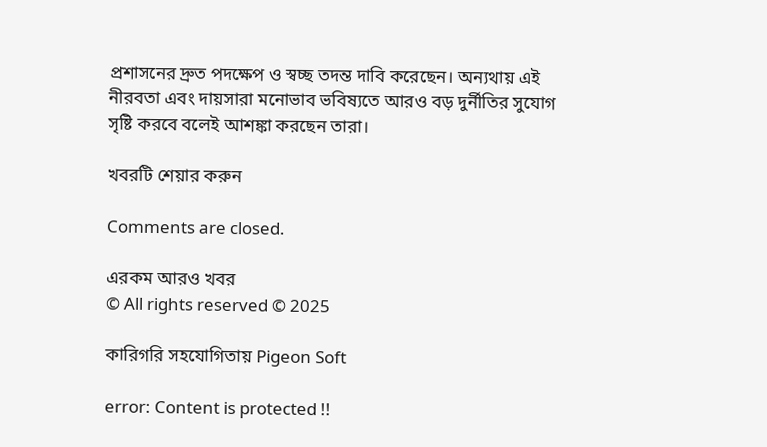প্রশাসনের দ্রুত পদক্ষেপ ও স্বচ্ছ তদন্ত দাবি করেছেন। অন্যথায় এই নীরবতা এবং দায়সারা মনোভাব ভবিষ্যতে আরও বড় দুর্নীতির সুযোগ সৃষ্টি করবে বলেই আশঙ্কা করছেন তারা।

খবরটি শেয়ার করুন

Comments are closed.

এরকম আরও খবর
© All rights reserved © 2025

কারিগরি সহযোগিতায় Pigeon Soft

error: Content is protected !!